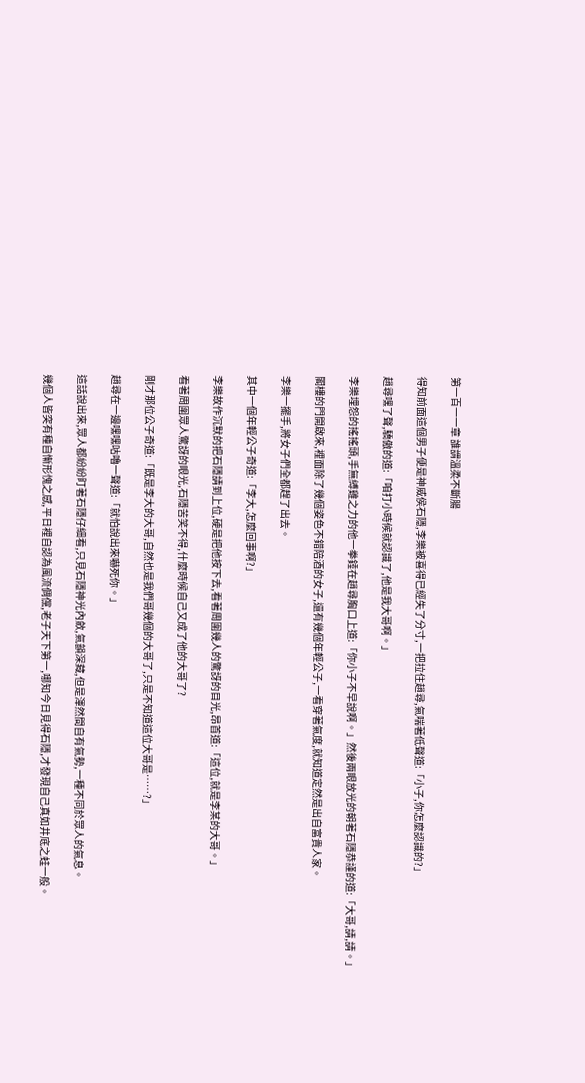第一百一一章 誰謂溫柔不斷腸

得知前面這個男子便是神威侯石隱,李樂被喜得已經失了分寸,一把拉住趙尋,氣喘著低聲道:「小子,你怎麼認識的?」

趙尋嘿了聲,驕傲的道:「咱打小時候就認識了,他是我大哥啊。」

李樂埋怨的搖搖頭,手無縛雞之力的他一拳錘在趙尋胸口上道:「你小子不早說啊。」然後兩眼放光的朝著石隱恭謹的道:「大哥,請,請。」

閣樓的門開啟來,裡面除了幾個姿色不錯陪酒的女子,還有幾個年輕公子,一看穿著氣度,就知道定然是出自富貴人家。

李樂一擺手,將女子們全都趕了出去。

其中一個年輕公子奇道:「李大,怎麼回事啊?」

李樂故作沉默的把石隱請到上位,硬是把他按下去,看著周圍幾人的驚訝的目光,昂首道:「這位,就是李某的大哥。」

看著周圍眾人驚訝的眼光,石隱苦笑不得,什麼時候自己又成了他的大哥了?

剛才那位公子奇道:「既是李大的大哥,自然也是我們哥幾個的大哥了,只是不知道這位大哥是……?」

趙尋在一邊嘿嘿咕嚕一聲道:「就怕說出來嚇死你。」

這話說出來,眾人都紛紛盯著石隱仔細看,只見石隱神光內斂,氣韻深藏,但是渾然間自有氣勢,一種不同於眾人的氣息。

幾個人皆突有種自慚形愧之感,平日裡自認為風流倜儻,老子天下第一,哪知今日見得石隱,才發現自己真如井底之蛙一般。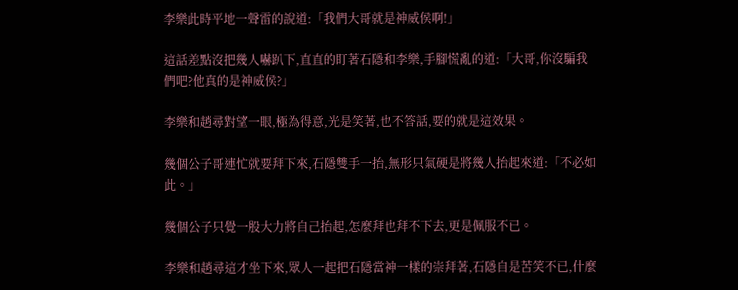李樂此時平地一聲雷的說道:「我們大哥就是神威侯啊!」

這話差點沒把幾人嚇趴下,直直的盯著石隱和李樂,手腳慌亂的道:「大哥,你沒騙我們吧?他真的是神威侯?」

李樂和趙尋對望一眼,極為得意,光是笑著,也不答話,要的就是這效果。

幾個公子哥連忙就要拜下來,石隱雙手一抬,無形只氣硬是將幾人抬起來道:「不必如此。」

幾個公子只覺一股大力將自己抬起,怎麼拜也拜不下去,更是佩服不已。

李樂和趙尋這才坐下來,眾人一起把石隱當神一樣的崇拜著,石隱自是苦笑不已,什麼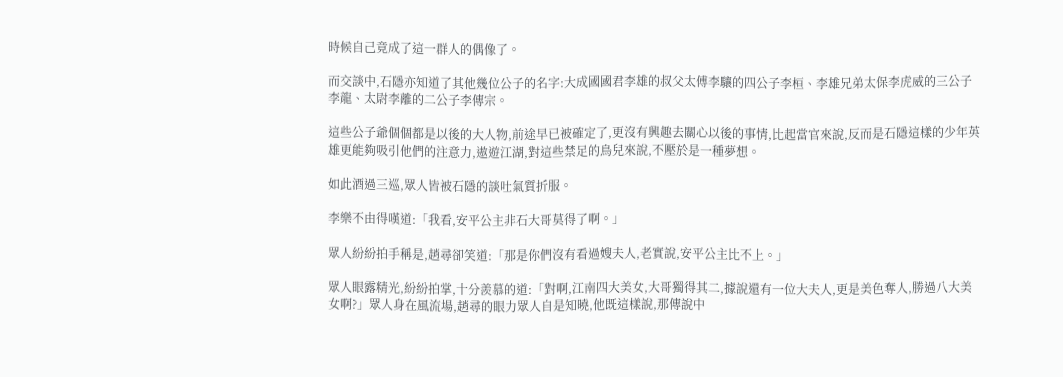時候自己竟成了這一群人的偶像了。

而交談中,石隱亦知道了其他幾位公子的名字:大成國國君李雄的叔父太傅李驤的四公子李桓、李雄兄弟太保李虎威的三公子李龍、太尉李離的二公子李傳宗。

這些公子爺個個都是以後的大人物,前途早已被確定了,更沒有興趣去關心以後的事情,比起當官來說,反而是石隱這樣的少年英雄更能夠吸引他們的注意力,遨遊江湖,對這些禁足的鳥兒來說,不壓於是一種夢想。

如此酒過三巡,眾人皆被石隱的談吐氣質折服。

李樂不由得嘆道:「我看,安平公主非石大哥莫得了啊。」

眾人紛紛拍手稱是,趙尋卻笑道:「那是你們沒有看過嫂夫人,老實說,安平公主比不上。」

眾人眼露精光,紛紛拍掌,十分羨慕的道:「對啊,江南四大美女,大哥獨得其二,據說還有一位大夫人,更是美色奪人,勝過八大美女啊?」眾人身在風流場,趙尋的眼力眾人自是知曉,他既這樣說,那傳說中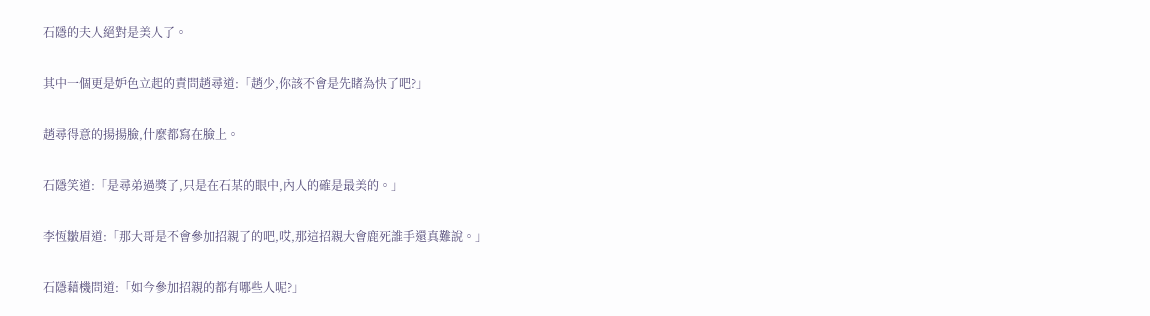石隱的夫人絕對是美人了。

其中一個更是妒色立起的責問趙尋道:「趙少,你該不會是先睹為快了吧?」

趙尋得意的揚揚臉,什麼都寫在臉上。

石隱笑道:「是尋弟過獎了,只是在石某的眼中,內人的確是最美的。」

李恆皺眉道:「那大哥是不會參加招親了的吧,哎,那這招親大會鹿死誰手還真難說。」

石隱藉機問道:「如今參加招親的都有哪些人呢?」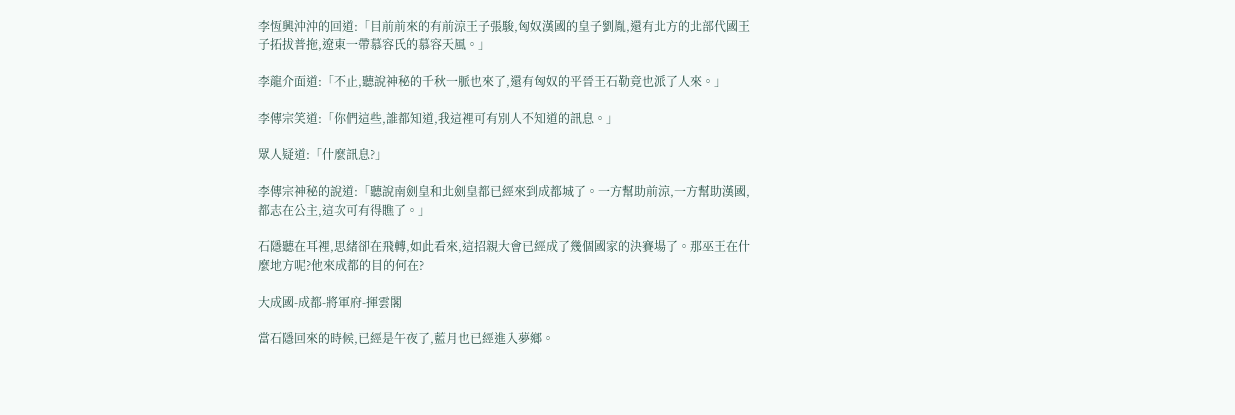李恆興沖沖的回道:「目前前來的有前涼王子張駿,匈奴漢國的皇子劉胤,還有北方的北部代國王子拓拔普拖,遼東一帶慕容氏的慕容天風。」

李龍介面道:「不止,聽說神秘的千秋一脈也來了,還有匈奴的平晉王石勒竟也派了人來。」

李傳宗笑道:「你們這些,誰都知道,我這裡可有別人不知道的訊息。」

眾人疑道:「什麼訊息?」

李傳宗神秘的說道:「聽說南劍皇和北劍皇都已經來到成都城了。一方幫助前涼,一方幫助漢國,都志在公主,這次可有得瞧了。」

石隱聽在耳裡,思緒卻在飛轉,如此看來,這招親大會已經成了幾個國家的決賽場了。那巫王在什麼地方呢?他來成都的目的何在?

大成國-成都-將軍府-揮雲閣

當石隱回來的時候,已經是午夜了,藍月也已經進入夢鄉。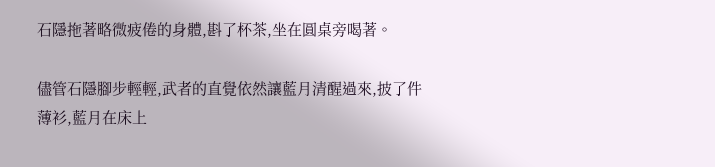石隱拖著略微疲倦的身體,斟了杯茶,坐在圓桌旁喝著。

儘管石隱腳步輕輕,武者的直覺依然讓藍月清醒過來,披了件薄衫,藍月在床上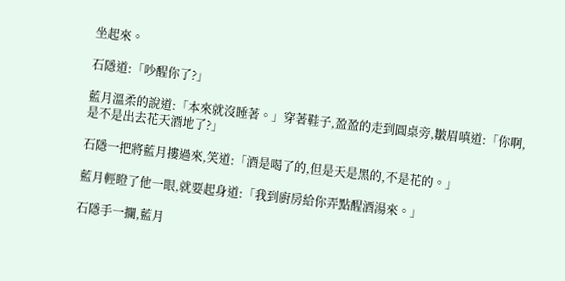坐起來。

石隱道:「吵醒你了?」

藍月溫柔的說道:「本來就沒睡著。」穿著鞋子,盈盈的走到圓桌旁,皺眉嗔道:「你啊,是不是出去花天酒地了?」

石隱一把將藍月摟過來,笑道:「酒是喝了的,但是天是黑的,不是花的。」

藍月輕瞪了他一眼,就要起身道:「我到廚房給你弄點醒酒湯來。」

石隱手一攔,藍月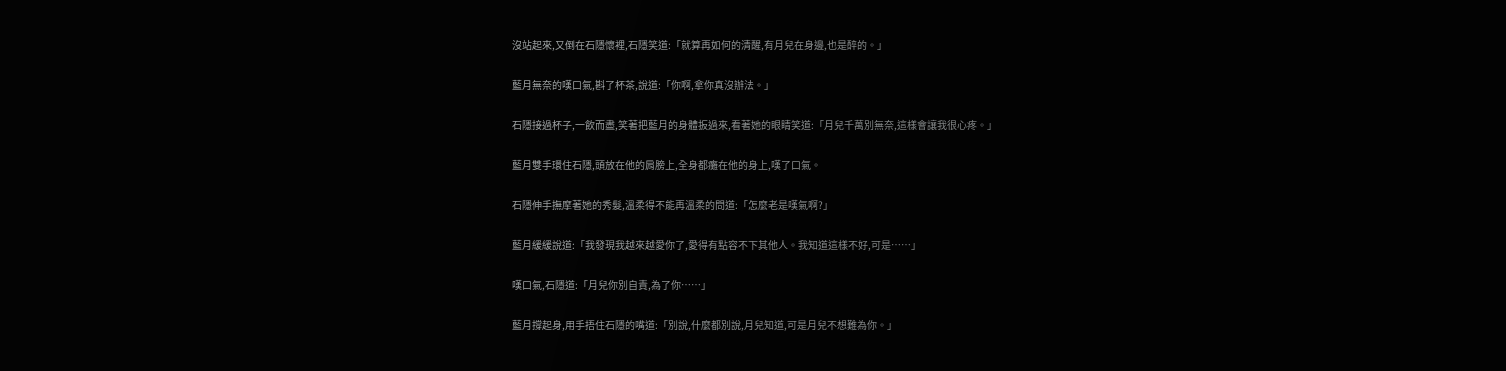沒站起來,又倒在石隱懷裡,石隱笑道:「就算再如何的清醒,有月兒在身邊,也是醉的。」

藍月無奈的嘆口氣,斟了杯茶,說道:「你啊,拿你真沒辦法。」

石隱接過杯子,一飲而盡,笑著把藍月的身體扳過來,看著她的眼睛笑道:「月兒千萬別無奈,這樣會讓我很心疼。」

藍月雙手環住石隱,頭放在他的肩膀上,全身都癱在他的身上,嘆了口氣。

石隱伸手撫摩著她的秀髮,溫柔得不能再溫柔的問道:「怎麼老是嘆氣啊?」

藍月緩緩說道:「我發現我越來越愛你了,愛得有點容不下其他人。我知道這樣不好,可是……」

嘆口氣,石隱道:「月兒你別自責,為了你……」

藍月撐起身,用手捂住石隱的嘴道:「別說,什麼都別說,月兒知道,可是月兒不想難為你。」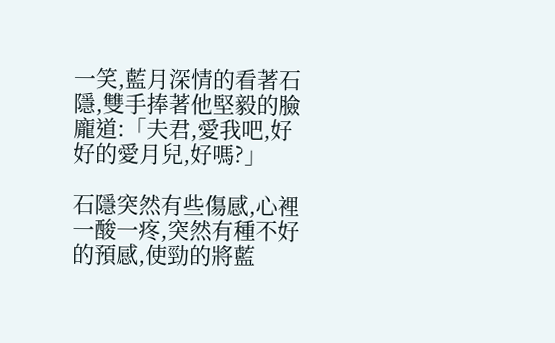一笑,藍月深情的看著石隱,雙手捧著他堅毅的臉龐道:「夫君,愛我吧,好好的愛月兒,好嗎?」

石隱突然有些傷感,心裡一酸一疼,突然有種不好的預感,使勁的將藍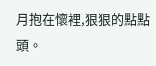月抱在懷裡,狠狠的點點頭。